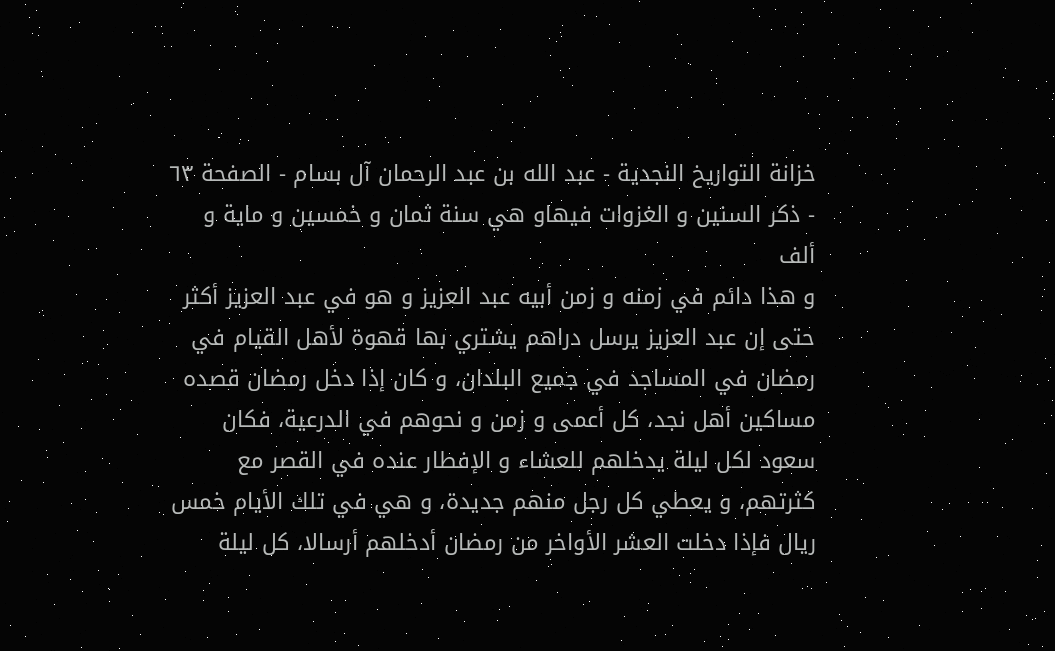خزانة التواريخ النجدية - عبد الله بن عبد الرحمان آل بسام - الصفحة ٦٣ - ذكر السنين و الغزوات فيهاو هي سنة ثمان و خمسين و ماية و ألف
و هذا دائم في زمنه و زمن أبيه عبد العزيز و هو في عبد العزيز أكثر حتى إن عبد العزيز يرسل دراهم يشتري بها قهوة لأهل القيام في رمضان في المساجد في جميع البلدان، و كان إذا دخل رمضان قصده مساكين أهل نجد، كل أعمى و زمن و نحوهم في الدرعية، فكان سعود لكل ليلة يدخلهم للعشاء و الإفطار عنده في القصر مع كثرتهم، و يعطي كل رجل منهم جديدة، و هي في تلك الأيام خمس ريال فإذا دخلت العشر الأواخر من رمضان أدخلهم أرسالا، كل ليلة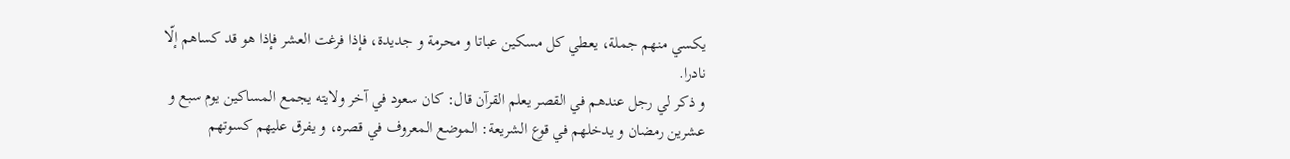يكسي منهم جملة، يعطي كل مسكين عباتا و محرمة و جديدة، فإذا فرغت العشر فإذا هو قد كساهم إلّا نادرا.
و ذكر لي رجل عندهم في القصر يعلم القرآن قال: كان سعود في آخر ولايته يجمع المساكين يوم سبع و عشرين رمضان و يدخلهم في قوع الشريعة: الموضع المعروف في قصره، و يفرق عليهم كسوتهم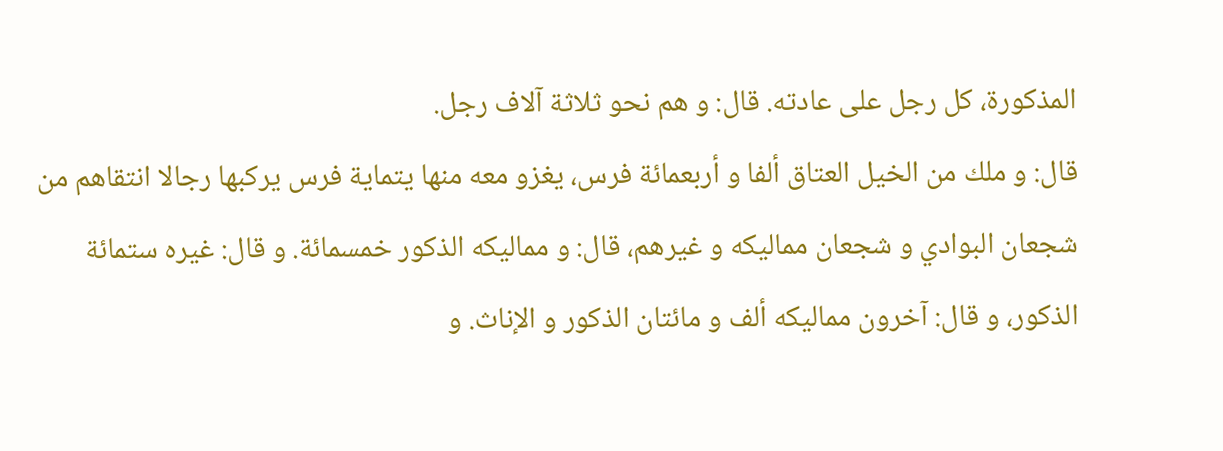المذكورة، كل رجل على عادته. قال: و هم نحو ثلاثة آلاف رجل.
قال: و ملك من الخيل العتاق ألفا و أربعمائة فرس، يغزو معه منها يتماية فرس يركبها رجالا انتقاهم من شجعان البوادي و شجعان مماليكه و غيرهم، قال: و مماليكه الذكور خمسمائة. و قال: غيره ستمائة الذكور، و قال: آخرون مماليكه ألف و مائتان الذكور و الإناث. و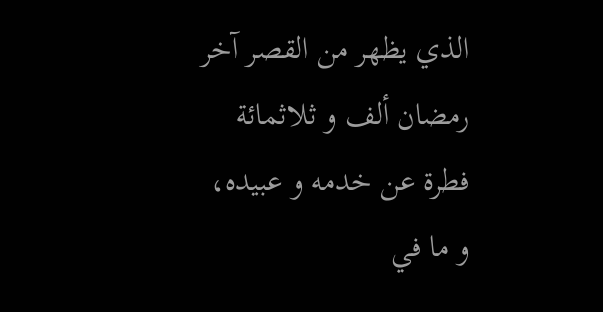الذي يظهر من القصر آخر رمضان ألف و ثلاثمائة فطرة عن خدمه و عبيده، و ما في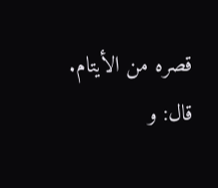قصره من الأيتام.
قال: و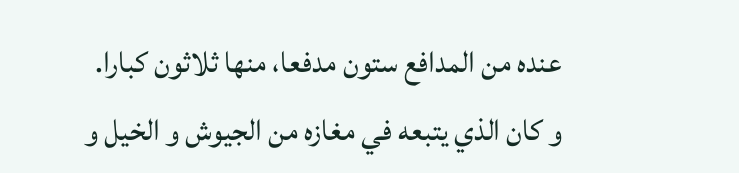عنده من المدافع ستون مدفعا، منها ثلاثون كبارا.
و كان الذي يتبعه في مغازه من الجيوش و الخيل و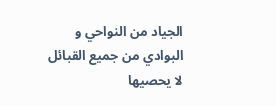الجياد من النواحي و البوادي من جميع القبائل لا يحصيها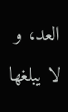العد، و لا يبلغها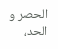الحصر و الحد،